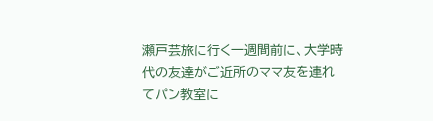瀬戸芸旅に行く一週間前に、大学時代の友達がご近所のママ友を連れてパン教室に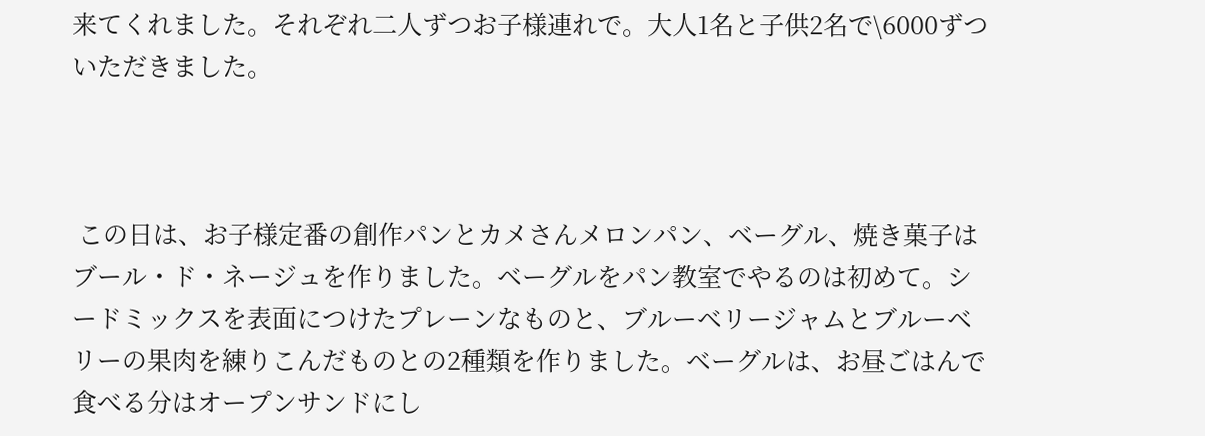来てくれました。それぞれ二人ずつお子様連れで。大人1名と子供2名で\6000ずついただきました。



 この日は、お子様定番の創作パンとカメさんメロンパン、ベーグル、焼き菓子はブール・ド・ネージュを作りました。ベーグルをパン教室でやるのは初めて。シードミックスを表面につけたプレーンなものと、ブルーベリージャムとブルーベリーの果肉を練りこんだものとの2種類を作りました。ベーグルは、お昼ごはんで食べる分はオープンサンドにし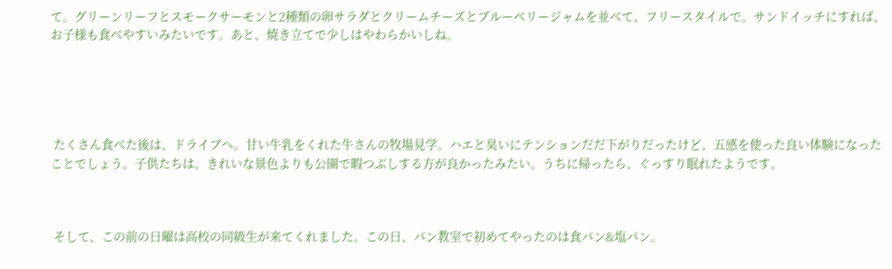て。グリーンリーフとスモークサーモンと2種類の卵サラダとクリームチーズとブルーベリージャムを並べて、フリースタイルで。サンドイッチにすれば、お子様も食べやすいみたいです。あと、焼き立てで少しはやわらかいしね。





 たくさん食べた後は、ドライブへ。甘い牛乳をくれた牛さんの牧場見学。ハエと臭いにテンションだだ下がりだったけど、五感を使った良い体験になったことでしょう。子供たちは、きれいな景色よりも公園で暇つぶしする方が良かったみたい。うちに帰ったら、ぐっすり眠れたようです。



 そして、この前の日曜は高校の同級生が来てくれました。この日、パン教室で初めてやったのは食パン&塩パン。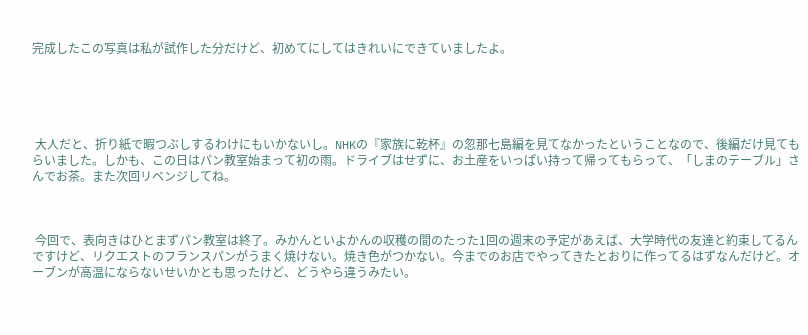完成したこの写真は私が試作した分だけど、初めてにしてはきれいにできていましたよ。





 大人だと、折り紙で暇つぶしするわけにもいかないし。NHKの『家族に乾杯』の忽那七島編を見てなかったということなので、後編だけ見てもらいました。しかも、この日はパン教室始まって初の雨。ドライブはせずに、お土産をいっぱい持って帰ってもらって、「しまのテーブル」さんでお茶。また次回リベンジしてね。



 今回で、表向きはひとまずパン教室は終了。みかんといよかんの収穫の間のたった1回の週末の予定があえば、大学時代の友達と約束してるんですけど、リクエストのフランスパンがうまく焼けない。焼き色がつかない。今までのお店でやってきたとおりに作ってるはずなんだけど。オーブンが高温にならないせいかとも思ったけど、どうやら違うみたい。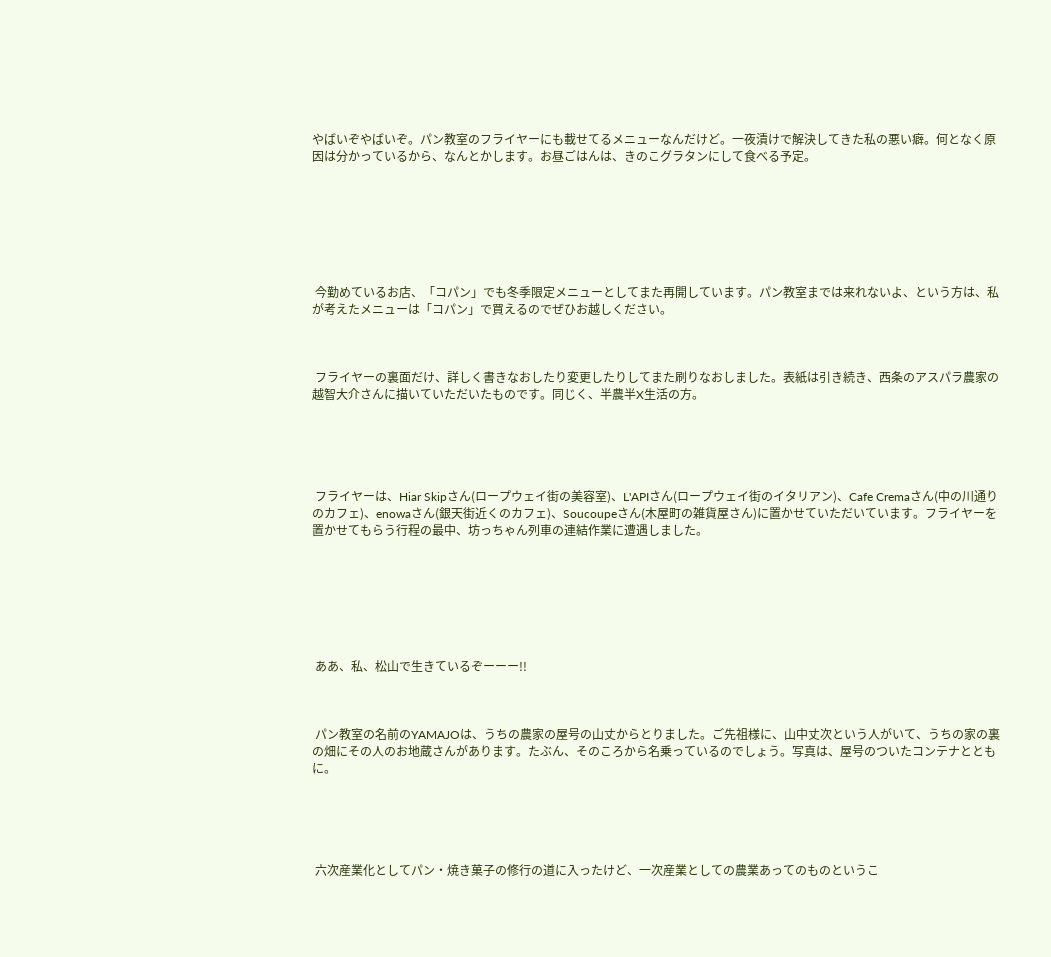やばいぞやばいぞ。パン教室のフライヤーにも載せてるメニューなんだけど。一夜漬けで解決してきた私の悪い癖。何となく原因は分かっているから、なんとかします。お昼ごはんは、きのこグラタンにして食べる予定。







 今勤めているお店、「コパン」でも冬季限定メニューとしてまた再開しています。パン教室までは来れないよ、という方は、私が考えたメニューは「コパン」で買えるのでぜひお越しください。



 フライヤーの裏面だけ、詳しく書きなおしたり変更したりしてまた刷りなおしました。表紙は引き続き、西条のアスパラ農家の越智大介さんに描いていただいたものです。同じく、半農半X生活の方。





 フライヤーは、Hiar Skipさん(ロープウェイ街の美容室)、L'APIさん(ロープウェイ街のイタリアン)、Cafe Cremaさん(中の川通りのカフェ)、enowaさん(銀天街近くのカフェ)、Soucoupeさん(木屋町の雑貨屋さん)に置かせていただいています。フライヤーを置かせてもらう行程の最中、坊っちゃん列車の連結作業に遭遇しました。







 ああ、私、松山で生きているぞーーー!!



 パン教室の名前のYAMAJOは、うちの農家の屋号の山丈からとりました。ご先祖様に、山中丈次という人がいて、うちの家の裏の畑にその人のお地蔵さんがあります。たぶん、そのころから名乗っているのでしょう。写真は、屋号のついたコンテナとともに。





 六次産業化としてパン・焼き菓子の修行の道に入ったけど、一次産業としての農業あってのものというこ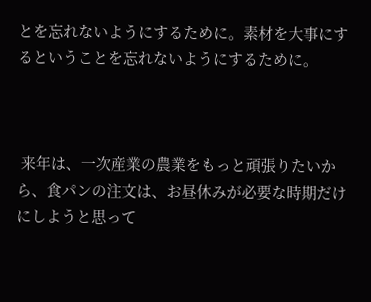とを忘れないようにするために。素材を大事にするということを忘れないようにするために。



 来年は、一次産業の農業をもっと頑張りたいから、食パンの注文は、お昼休みが必要な時期だけにしようと思って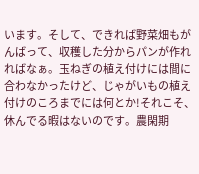います。そして、できれば野菜畑もがんばって、収穫した分からパンが作れればなぁ。玉ねぎの植え付けには間に合わなかったけど、じゃがいもの植え付けのころまでには何とか!それこそ、休んでる暇はないのです。農閑期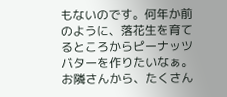もないのです。何年か前のように、落花生を育てるところからピーナッツバターを作りたいなぁ。お隣さんから、たくさん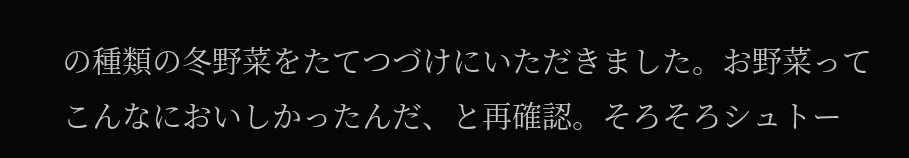の種類の冬野菜をたてつづけにいただきました。お野菜ってこんなにおいしかったんだ、と再確認。そろそろシュトー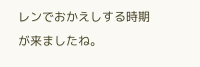レンでおかえしする時期が来ましたね。